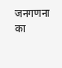जनगणना का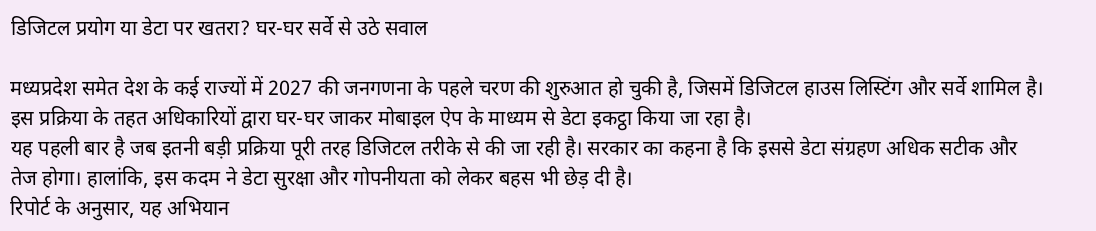डिजिटल प्रयोग या डेटा पर खतरा? घर-घर सर्वे से उठे सवाल

मध्यप्रदेश समेत देश के कई राज्यों में 2027 की जनगणना के पहले चरण की शुरुआत हो चुकी है, जिसमें डिजिटल हाउस लिस्टिंग और सर्वे शामिल है। इस प्रक्रिया के तहत अधिकारियों द्वारा घर-घर जाकर मोबाइल ऐप के माध्यम से डेटा इकट्ठा किया जा रहा है।
यह पहली बार है जब इतनी बड़ी प्रक्रिया पूरी तरह डिजिटल तरीके से की जा रही है। सरकार का कहना है कि इससे डेटा संग्रहण अधिक सटीक और तेज होगा। हालांकि, इस कदम ने डेटा सुरक्षा और गोपनीयता को लेकर बहस भी छेड़ दी है।
रिपोर्ट के अनुसार, यह अभियान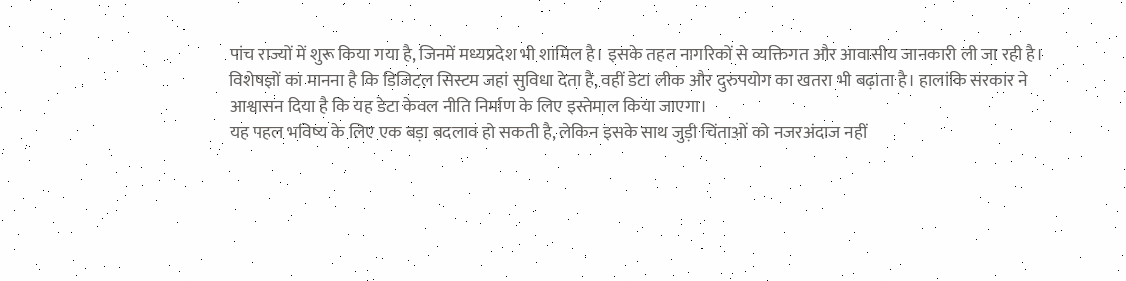पांच राज्यों में शुरू किया गया है, जिनमें मध्यप्रदेश भी शामिल है। इसके तहत नागरिकों से व्यक्तिगत और आवासीय जानकारी ली जा रही है।
विशेषज्ञों का मानना है कि डिजिटल सिस्टम जहां सुविधा देता है, वहीं डेटा लीक और दुरुपयोग का खतरा भी बढ़ाता है। हालांकि सरकार ने आश्वासन दिया है कि यह डेटा केवल नीति निर्माण के लिए इस्तेमाल किया जाएगा।
यह पहल भविष्य के लिए एक बड़ा बदलाव हो सकती है, लेकिन इसके साथ जुड़ी चिंताओं को नजरअंदाज नहीं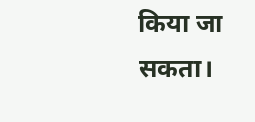किया जा सकता।